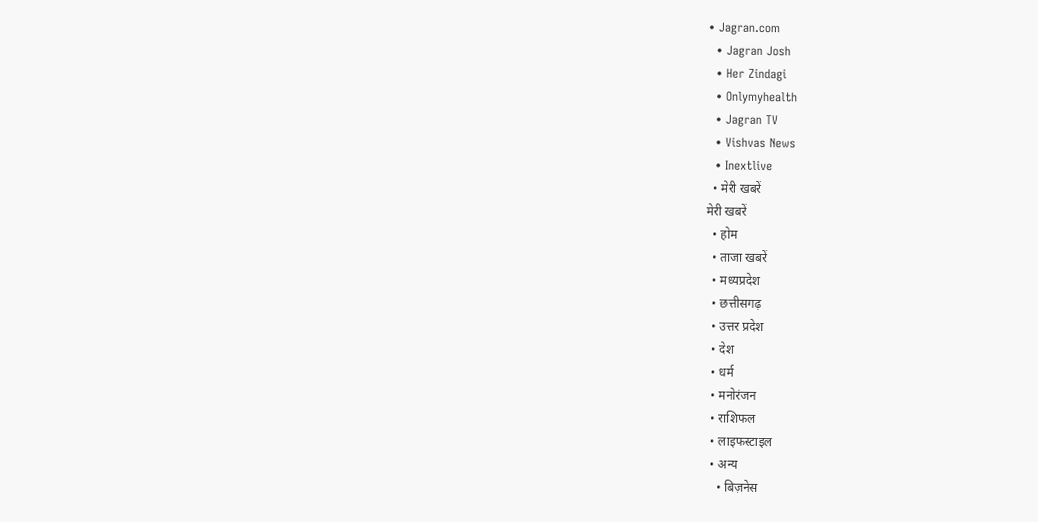• Jagran.com
  • Jagran Josh
  • Her Zindagi
  • Onlymyhealth
  • Jagran TV
  • Vishvas News
  • Inextlive
  • मेरी खबरें
मेरी खबरें
  • होम
  • ताजा खबरें
  • मध्यप्रदेश
  • छत्तीसगढ़
  • उत्तर प्रदेश
  • देश
  • धर्म
  • मनोरंजन
  • राशिफल
  • लाइफस्टाइल
  • अन्य
    • बिज़नेस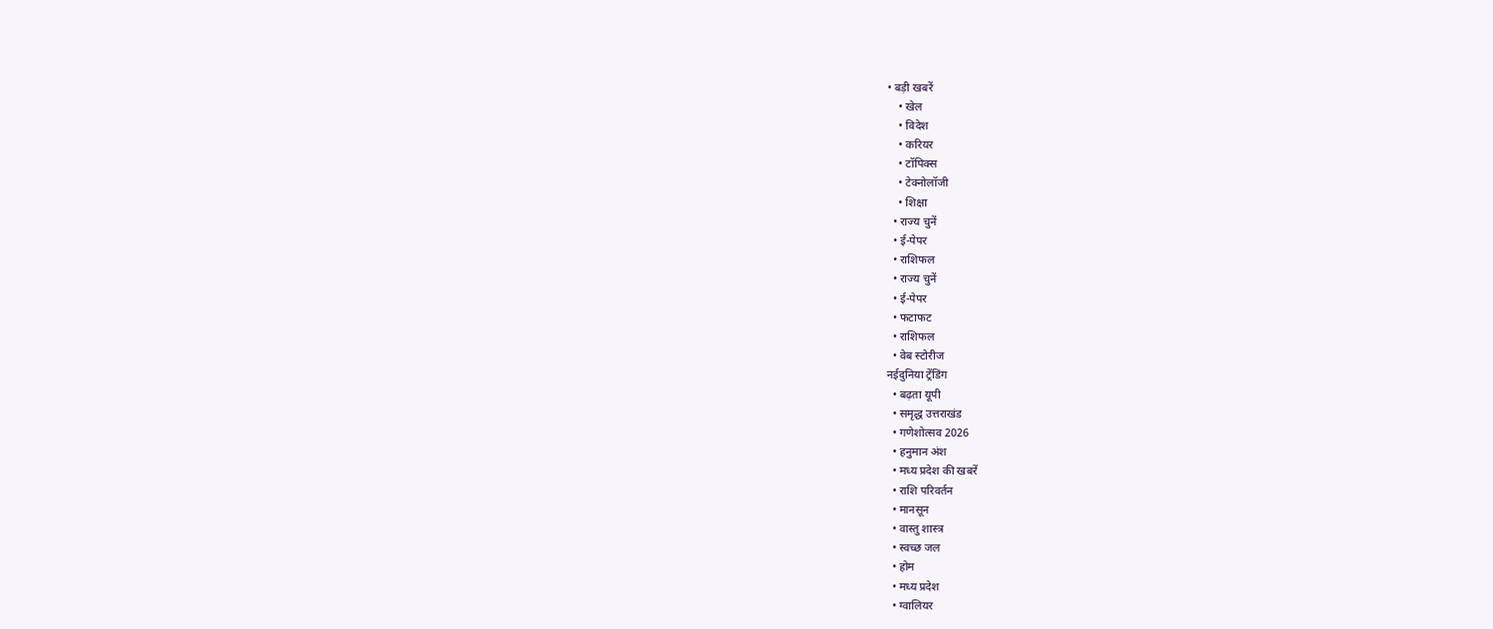• बड़ी खबरें
    • खेल
    • विदेश
    • करियर
    • टॉपिक्स
    • टेक्नोलॉजी
    • शिक्षा
  • राज्य चुनें
  • ई-पेपर
  • राशिफल
  • राज्य चुनें
  • ई-पेपर
  • फटाफट
  • राशिफल
  • वेब स्टोरीज
नईदुनिया ट्रेंडिंग
  • बढ़ता यूपी
  • समृद्ध उत्तराखंड
  • गणेशोत्‍सव 2026
  • हनुमान अंश
  • मध्‍य प्रदेश की खबरें
  • राशि परिवर्तन
  • मानसून
  • वास्‍तु शास्‍त्र
  • स्वच्छ जल
  • होम
  • मध्य प्रदेश
  • ग्वालियर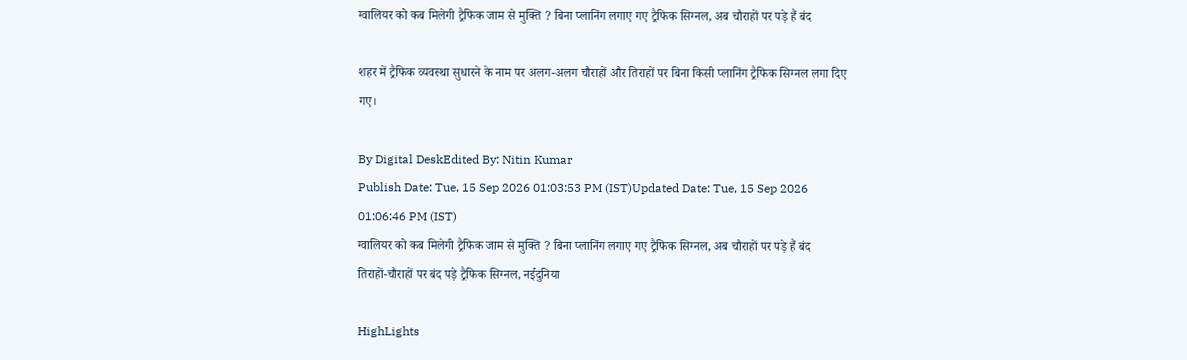ग्वालियर को कब मिलेगी ट्रैफिक जाम से मुक्ति ? बिना प्लानिंग लगाए गए ट्रैफिक सिग्नल, अब चौराहों पर पड़े हैं बंद

शहर में ट्रैफिक व्यवस्था सुधारने के नाम पर अलग-अलग चौराहों और तिराहों पर बिना किसी प्लानिंग ट्रैफिक सिग्नल लगा दिए गए।

By Digital DeskEdited By: Nitin Kumar
Publish Date: Tue, 15 Sep 2026 01:03:53 PM (IST)Updated Date: Tue, 15 Sep 2026 01:06:46 PM (IST)
ग्वालियर को कब मिलेगी ट्रैफिक जाम से मुक्ति ? बिना प्लानिंग लगाए गए ट्रैफिक सिग्नल, अब चौराहों पर पड़े हैं बंद
तिराहों-चौराहों पर बंद पड़े ट्रैफिक सिग्नल, नईदुनिया

HighLights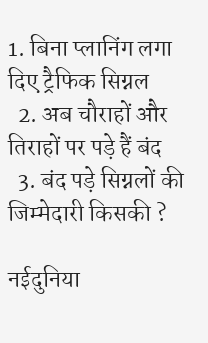1. बिना प्लानिंग लगा दिए ट्रैफिक सिग्नल
  2. अब चौराहों और तिराहों पर पड़े हैं बंद
  3. बंद पड़े सिग्नलों की जिम्मेदारी किसकी ?

नईदुनिया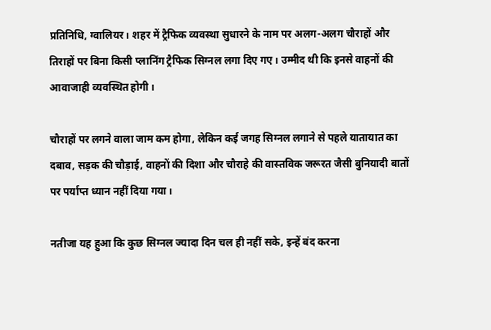प्रतिनिधि, ग्वालियर। शहर में ट्रैफिक व्यवस्था सुधारने के नाम पर अलग-अलग चौराहों और तिराहों पर बिना किसी प्लानिंग ट्रैफिक सिग्नल लगा दिए गए। उम्मीद थी कि इनसे वाहनों की आवाजाही व्यवस्थित होगी।

चौराहों पर लगने वाला जाम कम होगा, लेकिन कई जगह सिग्नल लगाने से पहले यातायात का दबाव, सड़क की चौड़ाई, वाहनों की दिशा और चौराहे की वास्तविक जरूरत जैसी बुनियादी बातों पर पर्याप्त ध्यान नहीं दिया गया।

नतीजा यह हुआ कि कुछ सिग्नल ज्यादा दिन चल ही नहीं सके, इन्हें बंद करना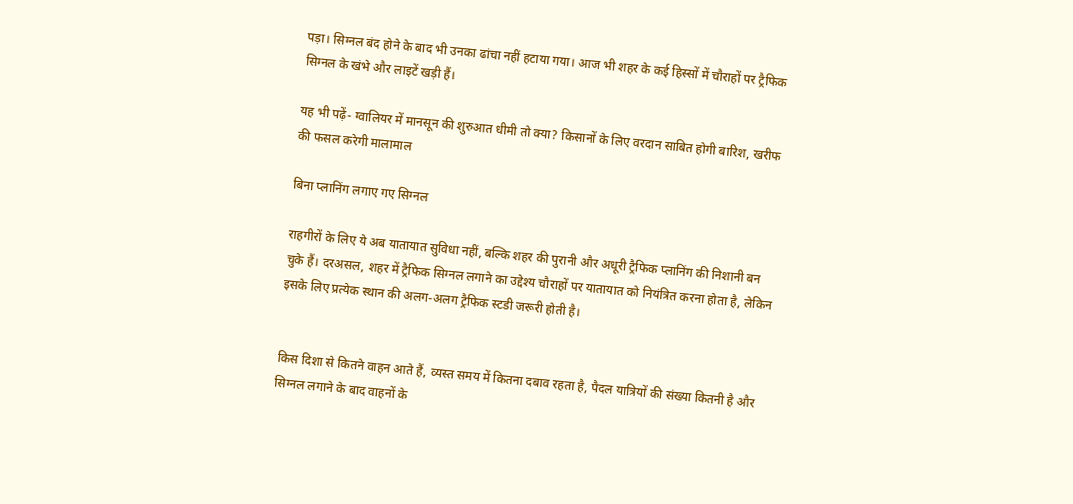पड़ा। सिग्नल बंद होने के बाद भी उनका ढांचा नहीं हटाया गया। आज भी शहर के कई हिस्सों में चौराहों पर ट्रैफिक सिग्नल के खंभे और लाइटें खड़ी हैं।

यह भी पढ़ें- ग्वालियर में मानसून की शुरुआत धीमी तो क्या? किसानों के लिए वरदान साबित होगी बारिश, खरीफ की फसल करेगी मालामाल

बिना प्लानिंग लगाए गए सिग्नल

राहगीरों के लिए ये अब यातायात सुविधा नहीं, बल्कि शहर की पुरानी और अधूरी ट्रैफिक प्लानिंग की निशानी बन चुके हैं। दरअसल, शहर में ट्रैफिक सिग्नल लगाने का उद्देश्य चौराहों पर यातायात को नियंत्रित करना होता है, लेकिन इसके लिए प्रत्येक स्थान की अलग-अलग ट्रैफिक स्टडी जरूरी होती है।


किस दिशा से कितने वाहन आते हैं, व्यस्त समय में कितना दबाव रहता है, पैदल यात्रियों की संख्या कितनी है और सिग्नल लगाने के बाद वाहनों के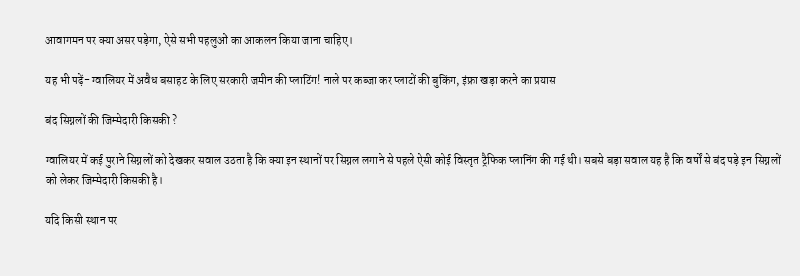आवागमन पर क्या असर पड़ेगा, ऐसे सभी पहलुओं का आकलन किया जाना चाहिए।

यह भी पढ़ें- ग्वालियर में अवैध बसाहट के लिए सरकारी जमीन की प्लाटिंग! नाले पर कब्जा कर प्लाटों की बुकिंग, इंफ्रा खड़ा करने का प्रयास

बंद सिग्नलों की जिम्मेदारी किसकी ?

ग्वालियर में कई पुराने सिग्नलों को देखकर सवाल उठता है कि क्या इन स्थानों पर सिग्नल लगाने से पहले ऐसी कोई विस्तृत ट्रैफिक प्लानिंग की गई थी। सबसे बड़ा सवाल यह है कि वर्षों से बंद पड़े इन सिग्नलों को लेकर जिम्मेदारी किसकी है।

यदि किसी स्थान पर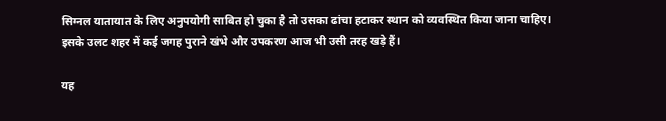सिग्नल यातायात के लिए अनुपयोगी साबित हो चुका है तो उसका ढांचा हटाकर स्थान को व्यवस्थित किया जाना चाहिए। इसके उलट शहर में कई जगह पुराने खंभे और उपकरण आज भी उसी तरह खड़े हैं।

यह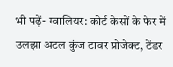भी पढ़ें- ग्वालियर: कोर्ट केसों के फेर में उलझा अटल कुंज टावर प्रोजेक्ट, टेंडर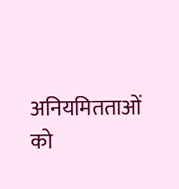अनियमितताओं को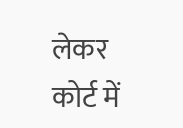लेकर कोर्ट में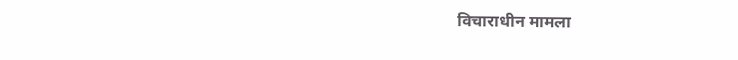विचाराधीन मामला